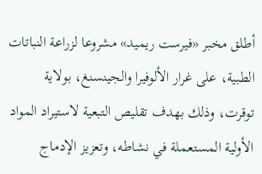أطلق مخبر «فيرست ريميد» مشروعا لزراعة النباتات الطبية، على غرار الألوفيرا والجينسنغ، بولاية توقرت، وذلك بهدف تقليص التبعية لاستيراد المواد الأولية المستعملة في نشاطه، وتعزيز الإدماج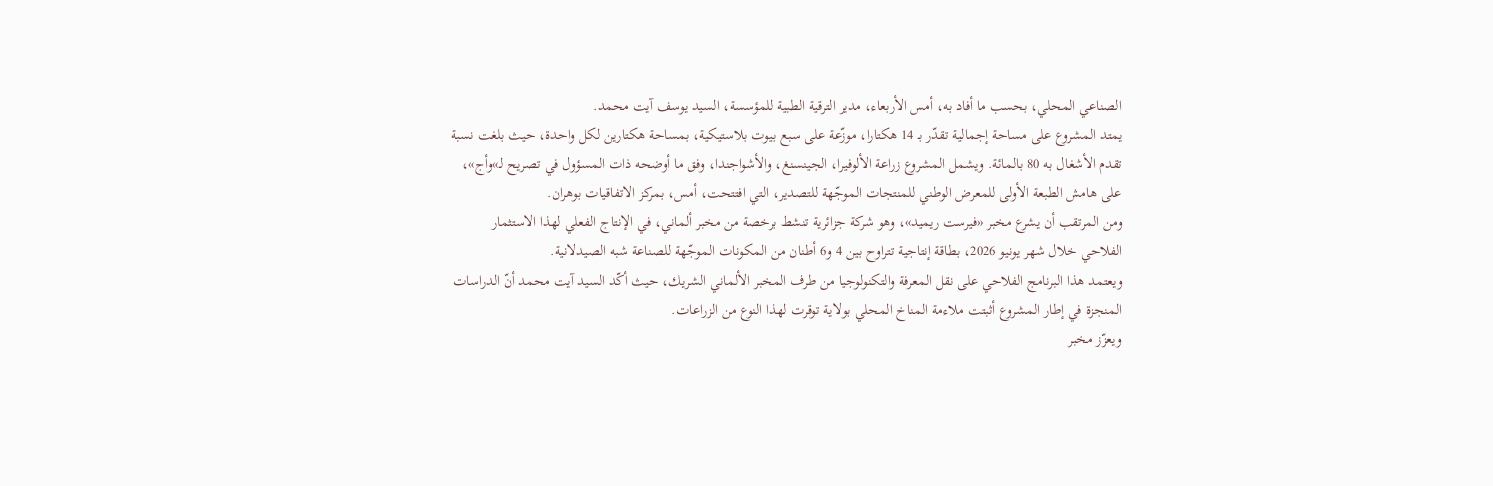الصناعي المحلي، بحسب ما أفاد به، أمس الأربعاء، مدير الترقية الطبية للمؤسسة، السيد يوسف آيت محمد.
يمتد المشروع على مساحة إجمالية تقدّر بـ 14 هكتارا، موزّعة على سبع بيوت بلاستيكية، بمساحة هكتارين لكل واحدة، حيث بلغت نسبة تقدم الأشغال به 80 بالمائة. ويشمل المشروع زراعة الألوفيرا، الجينسنغ، والأشواجندا، وفق ما أوضحه ذات المسؤول في تصريح لـ»وأج»، على هامش الطبعة الأولى للمعرض الوطني للمنتجات الموجّهة للتصدير، التي افتتحت، أمس، بمركز الاتفاقيات بوهران.
ومن المرتقب أن يشرع مخبر «فيرست ريميد»، وهو شركة جزائرية تنشط برخصة من مخبر ألماني، في الإنتاج الفعلي لهذا الاستثمار الفلاحي خلال شهر يونيو 2026، بطاقة إنتاجية تتراوح بين 4 و6 أطنان من المكونات الموجّهة للصناعة شبه الصيدلانية.
ويعتمد هذا البرنامج الفلاحي على نقل المعرفة والتكنولوجيا من طرف المخبر الألماني الشريك، حيث أكّد السيد آيت محمد أنّ الدراسات المنجزة في إطار المشروع أثبتت ملاءمة المناخ المحلي بولاية توقرت لهذا النوع من الزراعات.
ويعزّز مخبر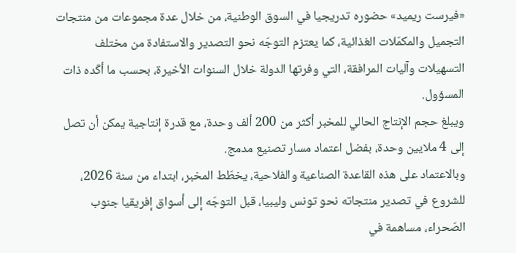«فيرست ريميد» حضوره تدريجيا في السوق الوطنية، من خلال عدة مجموعات من منتجات التجميل والمكمّلات الغذائية، كما يعتزم التوجّه نحو التصدير والاستفادة من مختلف التسهيلات وآليات المرافقة، التي وفرتها الدولة خلال السنوات الأخيرة، بحسب ما أكّده ذات المسؤول.
ويبلغ حجم الإنتاج الحالي للمخبر أكثر من 200 ألف وحدة، مع قدرة إنتاجية يمكن أن تصل إلى 4 ملايين وحدة، بفضل اعتماد مسار تصنيع مدمج.
وبالاعتماد على هذه القاعدة الصناعية والفلاحية، يخطّط المخبر، ابتداء من سنة 2026، للشروع في تصدير منتجاته نحو تونس وليبيا، قبل التوجّه إلى أسواق إفريقيا جنوب الصّحراء، مساهمة في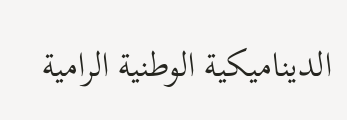الديناميكية الوطنية الرامية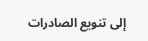إلى تنويع الصادرات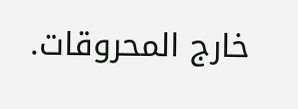خارج المحروقات.